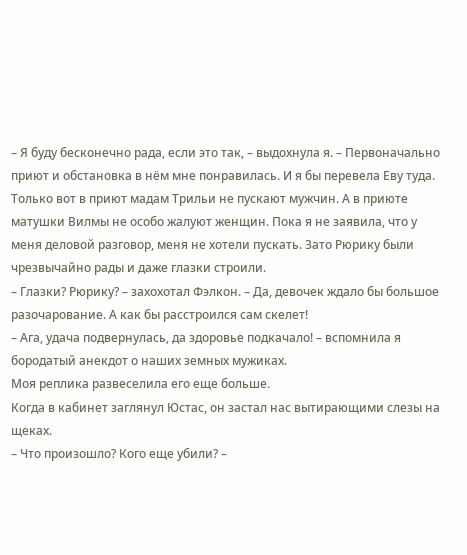– Я буду бесконечно рада, если это так, – выдохнула я. – Первоначально приют и обстановка в нём мне понравилась. И я бы перевела Еву туда. Только вот в приют мадам Трильи не пускают мужчин. А в приюте матушки Вилмы не особо жалуют женщин. Пока я не заявила, что у меня деловой разговор, меня не хотели пускать. Зато Рюрику были чрезвычайно рады и даже глазки строили.
– Глазки? Рюрику? – захохотал Фэлкон. – Да, девочек ждало бы большое разочарование. А как бы расстроился сам скелет!
– Ага, удача подвернулась, да здоровье подкачало! – вспомнила я бородатый анекдот о наших земных мужиках.
Моя реплика развеселила его еще больше.
Когда в кабинет заглянул Юстас, он застал нас вытирающими слезы на щеках.
– Что произошло? Кого еще убили? –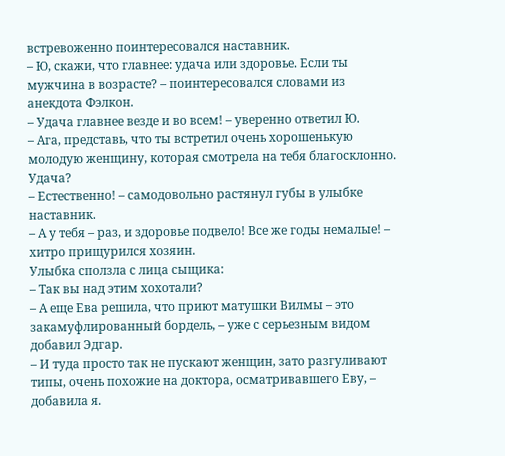встревоженно поинтересовался наставник.
– Ю, скажи, что главнее: удача или здоровье. Если ты мужчина в возрасте? – поинтересовался словами из анекдота Фэлкон.
– Удача главнее везде и во всем! – уверенно ответил Ю.
– Ага, представь, что ты встретил очень хорошенькую молодую женщину, которая смотрела на тебя благосклонно. Удача?
– Естественно! – самодовольно растянул губы в улыбке наставник.
– А у тебя – раз, и здоровье подвело! Все же годы немалые! – хитро прищурился хозяин.
Улыбка сползла с лица сыщика:
– Так вы над этим хохотали?
– А еще Ева решила, что приют матушки Вилмы – это закамуфлированный бордель, – уже с серьезным видом добавил Эдгар.
– И туда просто так не пускают женщин, зато разгуливают типы, очень похожие на доктора, осматривавшего Еву, – добавила я.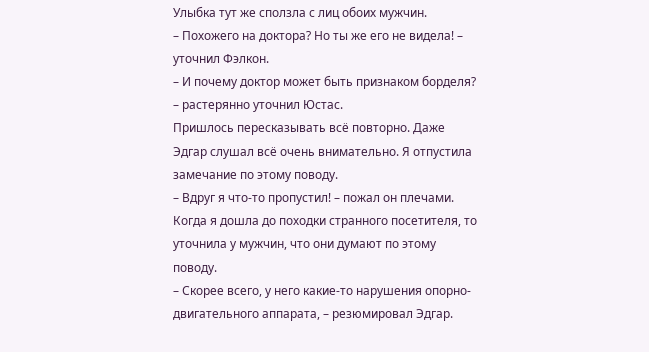Улыбка тут же сползла с лиц обоих мужчин.
– Похожего на доктора? Но ты же его не видела! – уточнил Фэлкон.
– И почему доктор может быть признаком борделя? – растерянно уточнил Юстас.
Пришлось пересказывать всё повторно. Даже Эдгар слушал всё очень внимательно. Я отпустила замечание по этому поводу.
– Вдруг я что-то пропустил! – пожал он плечами.
Когда я дошла до походки странного посетителя, то уточнила у мужчин, что они думают по этому поводу.
– Скорее всего, у него какие-то нарушения опорно-двигательного аппарата, – резюмировал Эдгар.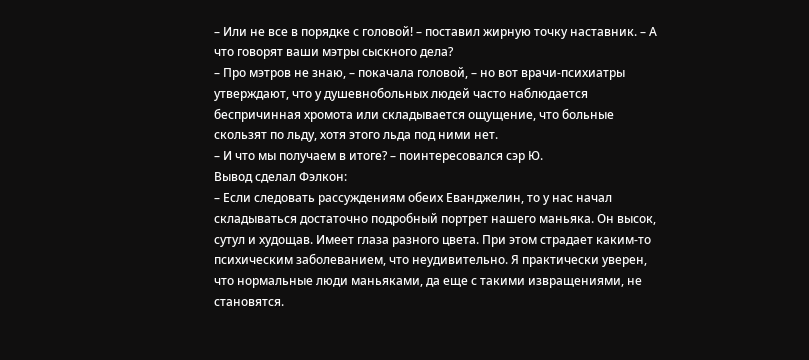– Или не все в порядке с головой! – поставил жирную точку наставник. – А что говорят ваши мэтры сыскного дела?
– Про мэтров не знаю, – покачала головой, – но вот врачи-психиатры утверждают, что у душевнобольных людей часто наблюдается беспричинная хромота или складывается ощущение, что больные скользят по льду, хотя этого льда под ними нет.
– И что мы получаем в итоге? – поинтересовался сэр Ю.
Вывод сделал Фэлкон:
– Если следовать рассуждениям обеих Еванджелин, то у нас начал складываться достаточно подробный портрет нашего маньяка. Он высок, сутул и худощав. Имеет глаза разного цвета. При этом страдает каким-то психическим заболеванием, что неудивительно. Я практически уверен, что нормальные люди маньяками, да еще с такими извращениями, не становятся.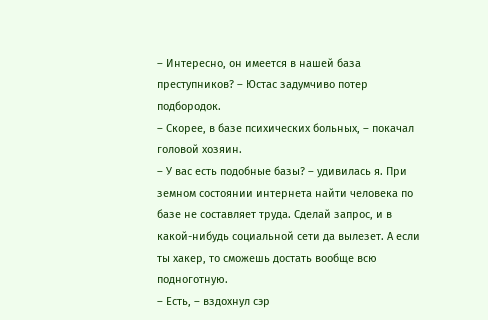– Интересно, он имеется в нашей база преступников? – Юстас задумчиво потер подбородок.
– Скорее, в базе психических больных, – покачал головой хозяин.
– У вас есть подобные базы? – удивилась я. При земном состоянии интернета найти человека по базе не составляет труда. Сделай запрос, и в какой-нибудь социальной сети да вылезет. А если ты хакер, то сможешь достать вообще всю подноготную.
– Есть, – вздохнул сэр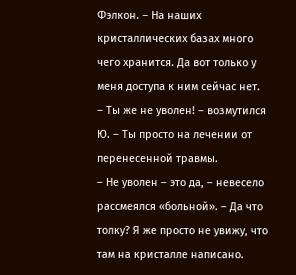Фэлкон. – На наших кристаллических базах много чего хранится. Да вот только у меня доступа к ним сейчас нет.
– Ты же не уволен! – возмутился Ю. – Ты просто на лечении от перенесенной травмы.
– Не уволен – это да, – невесело рассмеялся «больной». – Да что толку? Я же просто не увижу, что там на кристалле написано.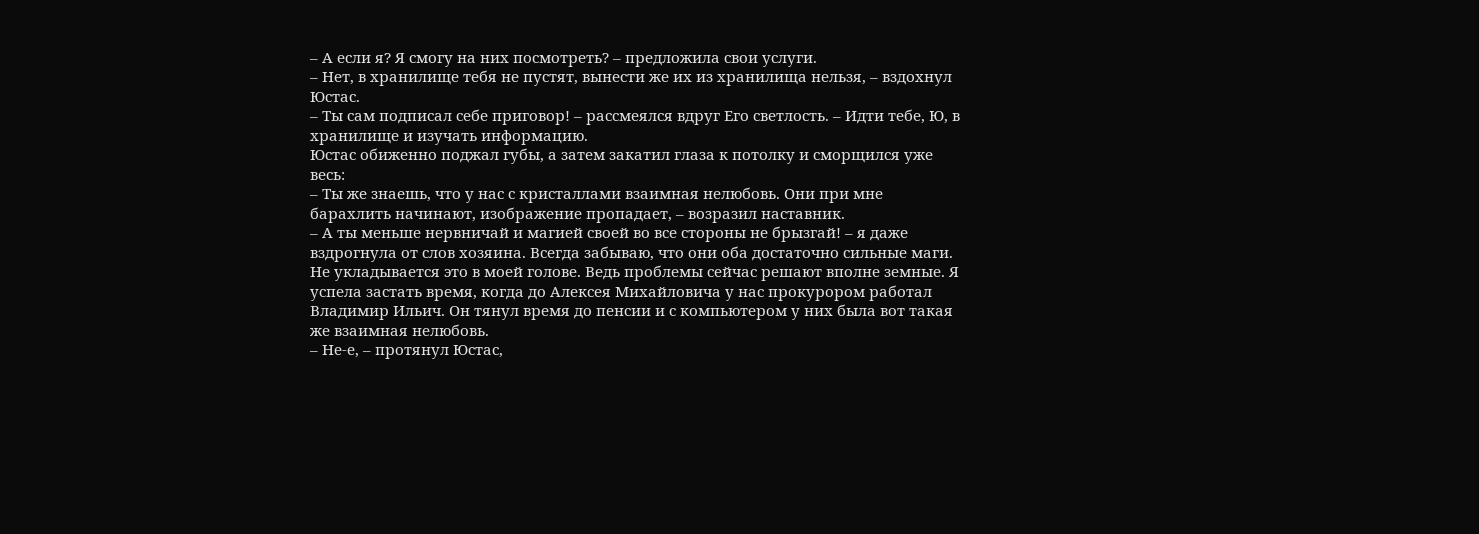– А если я? Я смогу на них посмотреть? – предложила свои услуги.
– Нет, в хранилище тебя не пустят, вынести же их из хранилища нельзя, – вздохнул Юстас.
– Ты сам подписал себе приговор! – рассмеялся вдруг Его светлость. – Идти тебе, Ю, в хранилище и изучать информацию.
Юстас обиженно поджал губы, а затем закатил глаза к потолку и сморщился уже весь:
– Ты же знаешь, что у нас с кристаллами взаимная нелюбовь. Они при мне барахлить начинают, изображение пропадает, – возразил наставник.
– А ты меньше нервничай и магией своей во все стороны не брызгай! – я даже вздрогнула от слов хозяина. Всегда забываю, что они оба достаточно сильные маги. Не укладывается это в моей голове. Ведь проблемы сейчас решают вполне земные. Я успела застать время, когда до Алексея Михайловича у нас прокурором работал Владимир Ильич. Он тянул время до пенсии и с компьютером у них была вот такая же взаимная нелюбовь.
– Не-е, – протянул Юстас,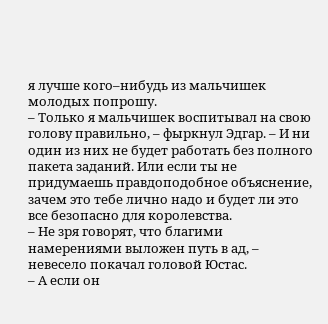я лучше кого–нибудь из мальчишек молодых попрошу.
– Только я мальчишек воспитывал на свою голову правильно, – фыркнул Эдгар. – И ни один из них не будет работать без полного пакета заданий. Или если ты не придумаешь правдоподобное объяснение, зачем это тебе лично надо и будет ли это все безопасно для королевства.
– Не зря говорят, что благими намерениями выложен путь в ад, – невесело покачал головой Юстас.
– А если он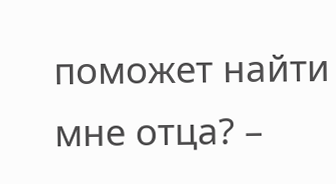поможет найти мне отца? –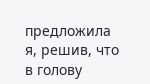предложила я, решив, что в голову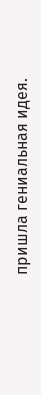пришла гениальная идея.